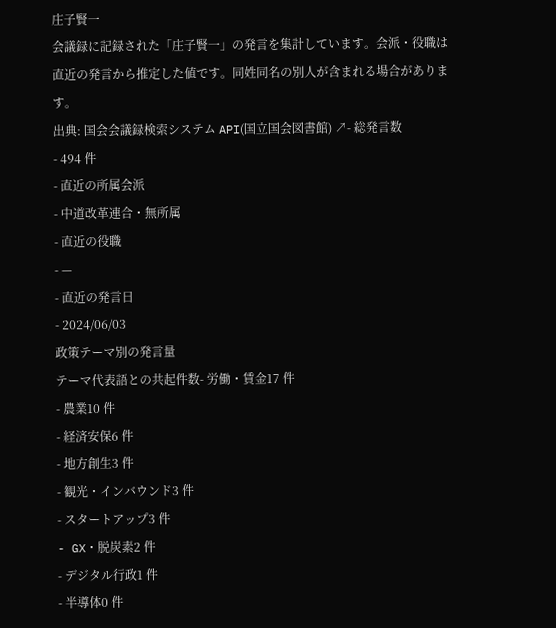庄子賢一
会議録に記録された「庄子賢一」の発言を集計しています。会派・役職は直近の発言から推定した値です。同姓同名の別人が含まれる場合があります。
出典: 国会会議録検索システム API(国立国会図書館) ↗- 総発言数
- 494 件
- 直近の所属会派
- 中道改革連合・無所属
- 直近の役職
- —
- 直近の発言日
- 2024/06/03
政策テーマ別の発言量
テーマ代表語との共起件数- 労働・賃金17 件
- 農業10 件
- 経済安保6 件
- 地方創生3 件
- 観光・インバウンド3 件
- スタートアップ3 件
- GX・脱炭素2 件
- デジタル行政1 件
- 半導体0 件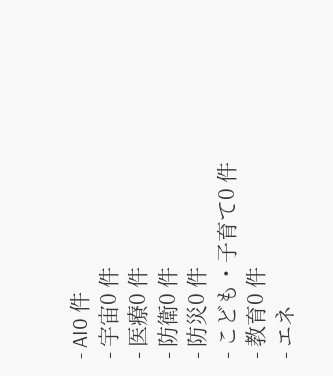- AI0 件
- 宇宙0 件
- 医療0 件
- 防衛0 件
- 防災0 件
- こども・子育て0 件
- 教育0 件
- エネ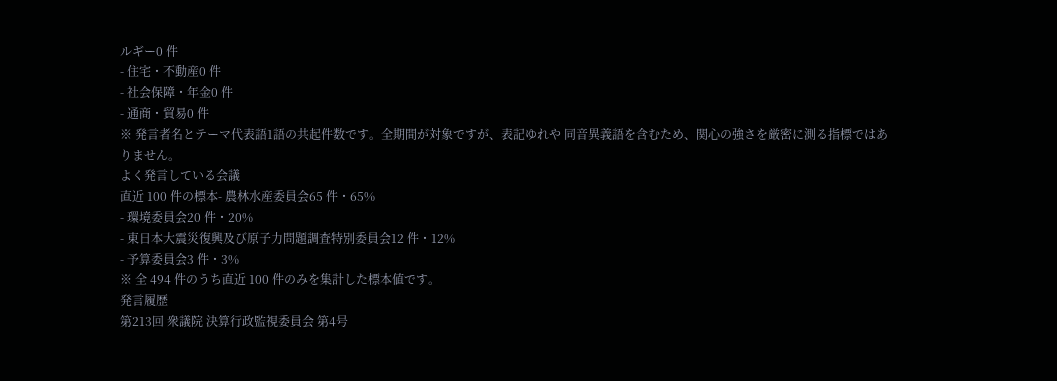ルギー0 件
- 住宅・不動産0 件
- 社会保障・年金0 件
- 通商・貿易0 件
※ 発言者名とテーマ代表語1語の共起件数です。全期間が対象ですが、表記ゆれや 同音異義語を含むため、関心の強さを厳密に測る指標ではありません。
よく発言している会議
直近 100 件の標本- 農林水産委員会65 件・65%
- 環境委員会20 件・20%
- 東日本大震災復興及び原子力問題調査特別委員会12 件・12%
- 予算委員会3 件・3%
※ 全 494 件のうち直近 100 件のみを集計した標本値です。
発言履歴
第213回 衆議院 決算行政監視委員会 第4号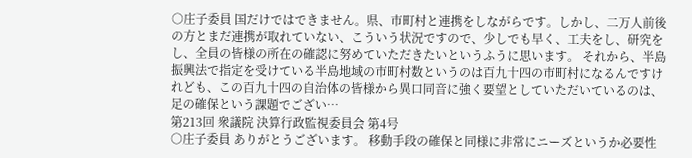○庄子委員 国だけではできません。県、市町村と連携をしながらです。しかし、二万人前後の方とまだ連携が取れていない、こういう状況ですので、少しでも早く、工夫をし、研究をし、全員の皆様の所在の確認に努めていただきたいというふうに思います。 それから、半島振興法で指定を受けている半島地域の市町村数というのは百九十四の市町村になるんですけれども、この百九十四の自治体の皆様から異口同音に強く要望としていただいているのは、足の確保という課題でござい…
第213回 衆議院 決算行政監視委員会 第4号
○庄子委員 ありがとうございます。 移動手段の確保と同様に非常にニーズというか必要性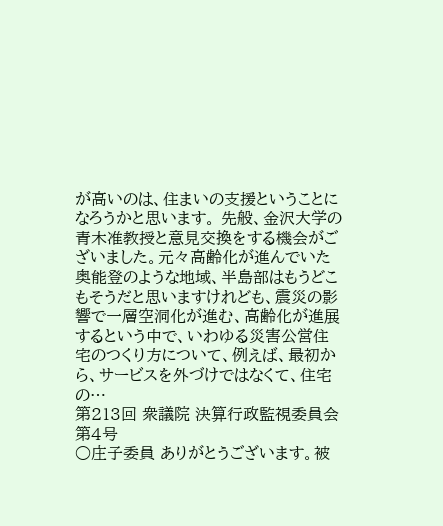が高いのは、住まいの支援ということになろうかと思います。 先般、金沢大学の青木准教授と意見交換をする機会がございました。元々高齢化が進んでいた奥能登のような地域、半島部はもうどこもそうだと思いますけれども、震災の影響で一層空洞化が進む、高齢化が進展するという中で、いわゆる災害公営住宅のつくり方について、例えば、最初から、サービスを外づけではなくて、住宅の…
第213回 衆議院 決算行政監視委員会 第4号
○庄子委員 ありがとうございます。被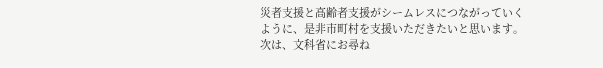災者支援と高齢者支援がシームレスにつながっていくように、是非市町村を支援いただきたいと思います。 次は、文科省にお尋ね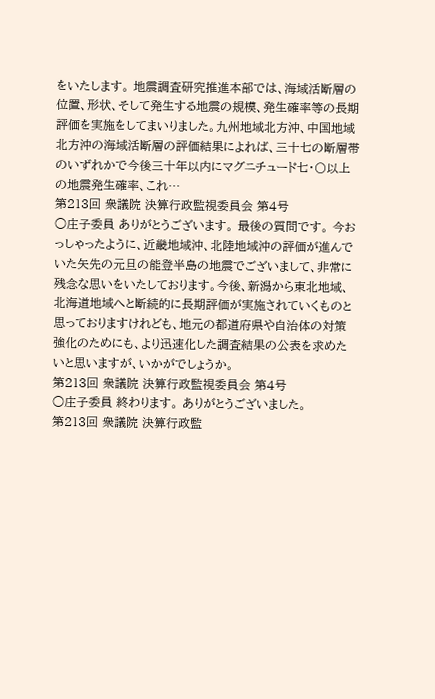をいたします。 地震調査研究推進本部では、海域活断層の位置、形状、そして発生する地震の規模、発生確率等の長期評価を実施をしてまいりました。九州地域北方沖、中国地域北方沖の海域活断層の評価結果によれば、三十七の断層帯のいずれかで今後三十年以内にマグニチュード七・〇以上の地震発生確率、これ…
第213回 衆議院 決算行政監視委員会 第4号
○庄子委員 ありがとうございます。 最後の質問です。 今おっしゃったように、近畿地域沖、北陸地域沖の評価が進んでいた矢先の元旦の能登半島の地震でございまして、非常に残念な思いをいたしております。今後、新潟から東北地域、北海道地域へと断続的に長期評価が実施されていくものと思っておりますけれども、地元の都道府県や自治体の対策強化のためにも、より迅速化した調査結果の公表を求めたいと思いますが、いかがでしょうか。
第213回 衆議院 決算行政監視委員会 第4号
○庄子委員 終わります。 ありがとうございました。
第213回 衆議院 決算行政監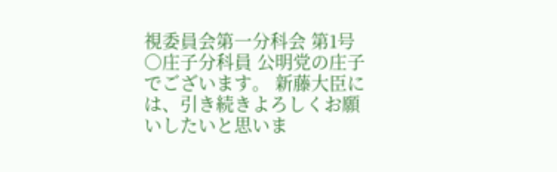視委員会第一分科会 第1号
○庄子分科員 公明党の庄子でございます。 新藤大臣には、引き続きよろしくお願いしたいと思いま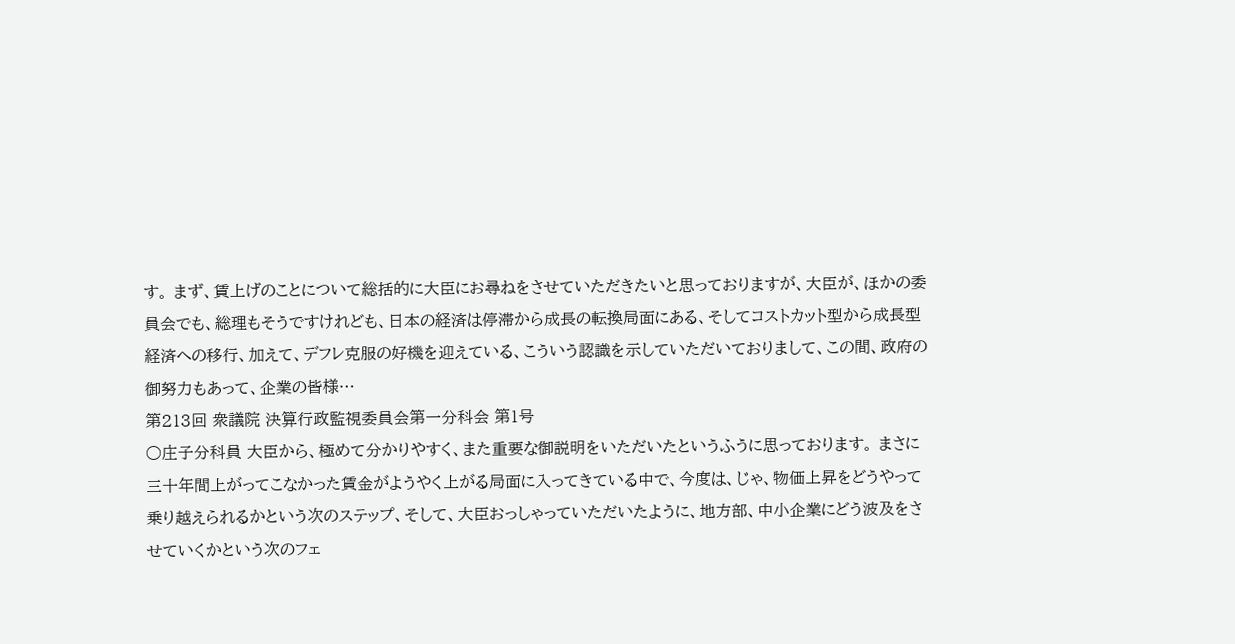す。 まず、賃上げのことについて総括的に大臣にお尋ねをさせていただきたいと思っておりますが、大臣が、ほかの委員会でも、総理もそうですけれども、日本の経済は停滞から成長の転換局面にある、そしてコストカット型から成長型経済への移行、加えて、デフレ克服の好機を迎えている、こういう認識を示していただいておりまして、この間、政府の御努力もあって、企業の皆様…
第213回 衆議院 決算行政監視委員会第一分科会 第1号
○庄子分科員 大臣から、極めて分かりやすく、また重要な御説明をいただいたというふうに思っております。 まさに三十年間上がってこなかった賃金がようやく上がる局面に入ってきている中で、今度は、じゃ、物価上昇をどうやって乗り越えられるかという次のステップ、そして、大臣おっしゃっていただいたように、地方部、中小企業にどう波及をさせていくかという次のフェ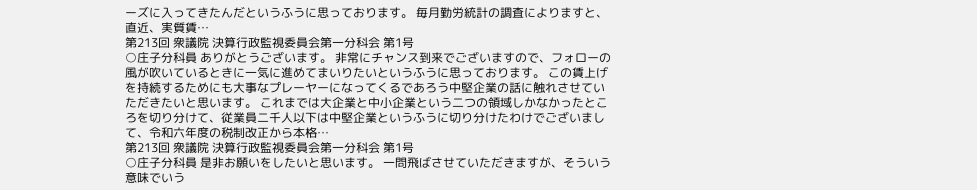ーズに入ってきたんだというふうに思っております。 毎月勤労統計の調査によりますと、直近、実質賃…
第213回 衆議院 決算行政監視委員会第一分科会 第1号
○庄子分科員 ありがとうございます。 非常にチャンス到来でございますので、フォローの風が吹いているときに一気に進めてまいりたいというふうに思っております。 この賃上げを持続するためにも大事なプレーヤーになってくるであろう中堅企業の話に触れさせていただきたいと思います。 これまでは大企業と中小企業という二つの領域しかなかったところを切り分けて、従業員二千人以下は中堅企業というふうに切り分けたわけでございまして、令和六年度の税制改正から本格…
第213回 衆議院 決算行政監視委員会第一分科会 第1号
○庄子分科員 是非お願いをしたいと思います。 一問飛ばさせていただきますが、そういう意味でいう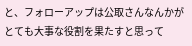と、フォローアップは公取さんなんかがとても大事な役割を果たすと思って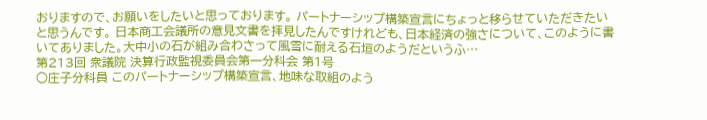おりますので、お願いをしたいと思っております。 パートナーシップ構築宣言にちょっと移らせていただきたいと思うんです。 日本商工会議所の意見文書を拝見したんですけれども、日本経済の強さについて、このように書いてありました。大中小の石が組み合わさって風雪に耐える石垣のようだというふ…
第213回 衆議院 決算行政監視委員会第一分科会 第1号
○庄子分科員 このパートナーシップ構築宣言、地味な取組のよう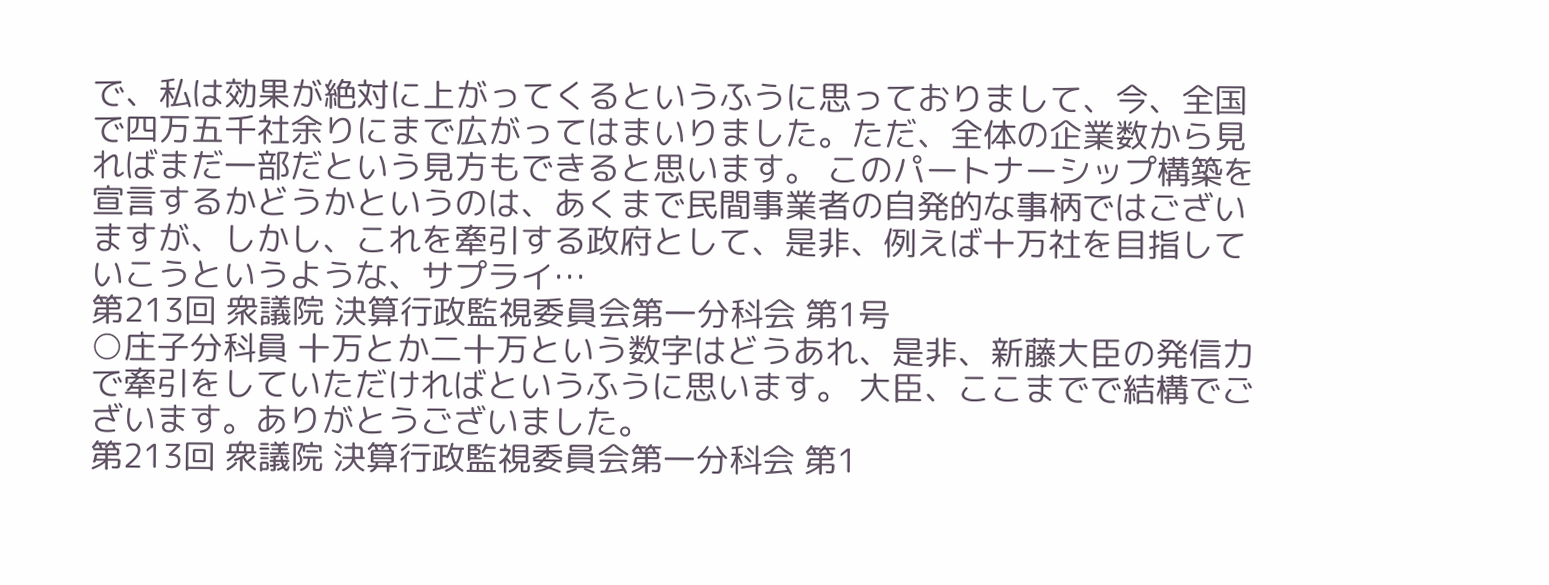で、私は効果が絶対に上がってくるというふうに思っておりまして、今、全国で四万五千社余りにまで広がってはまいりました。ただ、全体の企業数から見ればまだ一部だという見方もできると思います。 このパートナーシップ構築を宣言するかどうかというのは、あくまで民間事業者の自発的な事柄ではございますが、しかし、これを牽引する政府として、是非、例えば十万社を目指していこうというような、サプライ…
第213回 衆議院 決算行政監視委員会第一分科会 第1号
○庄子分科員 十万とか二十万という数字はどうあれ、是非、新藤大臣の発信力で牽引をしていただければというふうに思います。 大臣、ここまでで結構でございます。ありがとうございました。
第213回 衆議院 決算行政監視委員会第一分科会 第1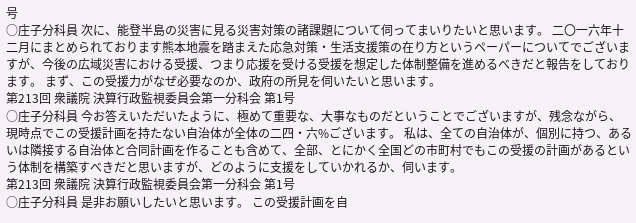号
○庄子分科員 次に、能登半島の災害に見る災害対策の諸課題について伺ってまいりたいと思います。 二〇一六年十二月にまとめられております熊本地震を踏まえた応急対策・生活支援策の在り方というペーパーについてでございますが、今後の広域災害における受援、つまり応援を受ける受援を想定した体制整備を進めるべきだと報告をしております。 まず、この受援力がなぜ必要なのか、政府の所見を伺いたいと思います。
第213回 衆議院 決算行政監視委員会第一分科会 第1号
○庄子分科員 今お答えいただいたように、極めて重要な、大事なものだということでございますが、残念ながら、現時点でこの受援計画を持たない自治体が全体の二四・六%ございます。 私は、全ての自治体が、個別に持つ、あるいは隣接する自治体と合同計画を作ることも含めて、全部、とにかく全国どの市町村でもこの受援の計画があるという体制を構築すべきだと思いますが、どのように支援をしていかれるか、伺います。
第213回 衆議院 決算行政監視委員会第一分科会 第1号
○庄子分科員 是非お願いしたいと思います。 この受援計画を自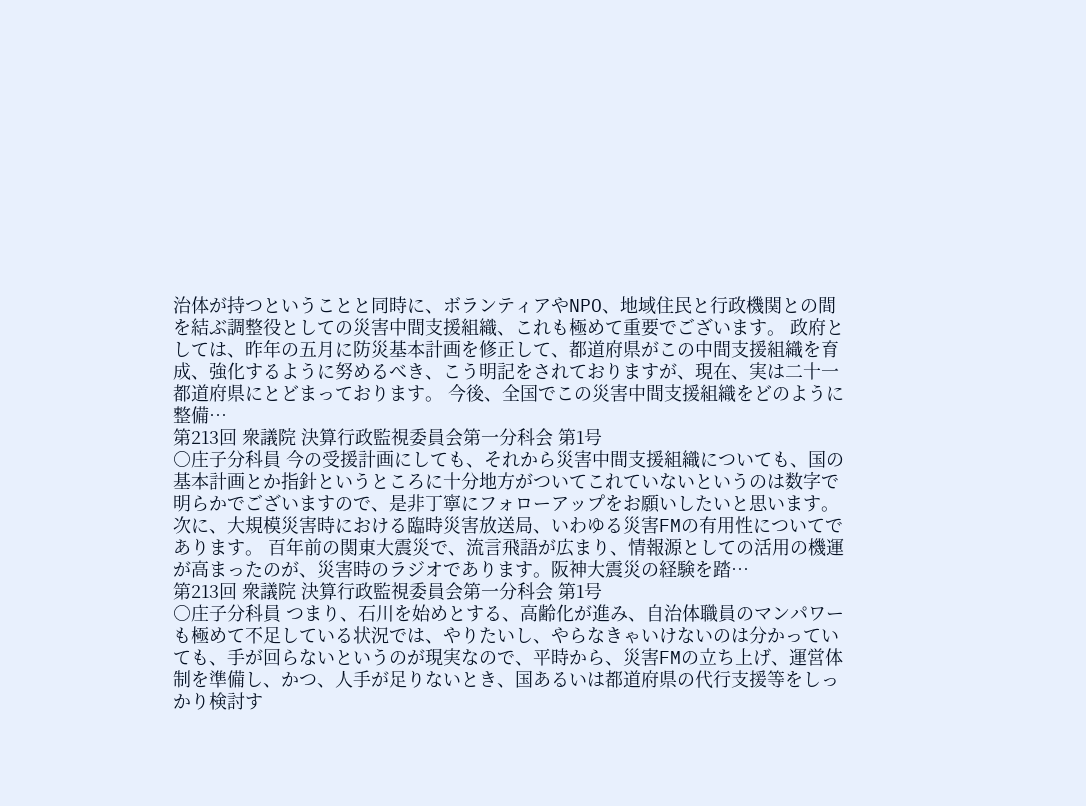治体が持つということと同時に、ボランティアやNPO、地域住民と行政機関との間を結ぶ調整役としての災害中間支援組織、これも極めて重要でございます。 政府としては、昨年の五月に防災基本計画を修正して、都道府県がこの中間支援組織を育成、強化するように努めるべき、こう明記をされておりますが、現在、実は二十一都道府県にとどまっております。 今後、全国でこの災害中間支援組織をどのように整備…
第213回 衆議院 決算行政監視委員会第一分科会 第1号
○庄子分科員 今の受援計画にしても、それから災害中間支援組織についても、国の基本計画とか指針というところに十分地方がついてこれていないというのは数字で明らかでございますので、是非丁寧にフォローアップをお願いしたいと思います。 次に、大規模災害時における臨時災害放送局、いわゆる災害FMの有用性についてであります。 百年前の関東大震災で、流言飛語が広まり、情報源としての活用の機運が高まったのが、災害時のラジオであります。阪神大震災の経験を踏…
第213回 衆議院 決算行政監視委員会第一分科会 第1号
○庄子分科員 つまり、石川を始めとする、高齢化が進み、自治体職員のマンパワーも極めて不足している状況では、やりたいし、やらなきゃいけないのは分かっていても、手が回らないというのが現実なので、平時から、災害FMの立ち上げ、運営体制を準備し、かつ、人手が足りないとき、国あるいは都道府県の代行支援等をしっかり検討す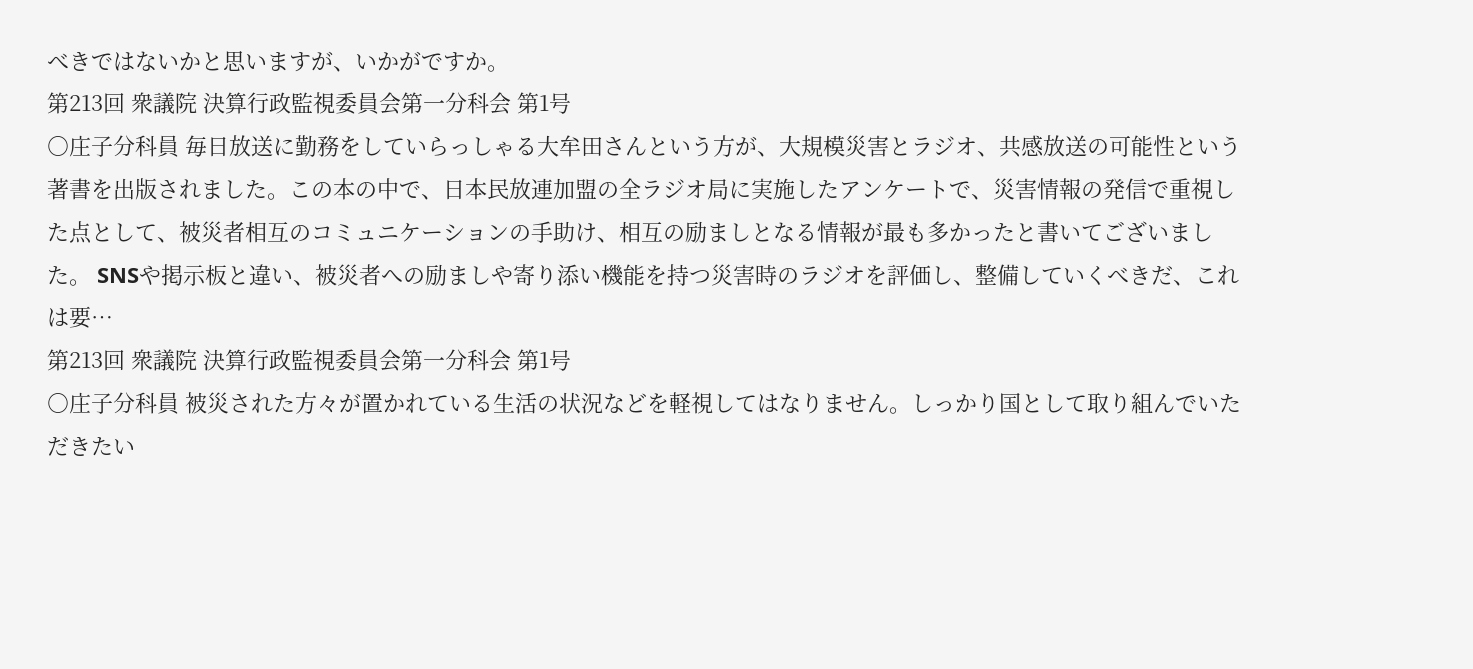べきではないかと思いますが、いかがですか。
第213回 衆議院 決算行政監視委員会第一分科会 第1号
○庄子分科員 毎日放送に勤務をしていらっしゃる大牟田さんという方が、大規模災害とラジオ、共感放送の可能性という著書を出版されました。この本の中で、日本民放連加盟の全ラジオ局に実施したアンケートで、災害情報の発信で重視した点として、被災者相互のコミュニケーションの手助け、相互の励ましとなる情報が最も多かったと書いてございました。 SNSや掲示板と違い、被災者への励ましや寄り添い機能を持つ災害時のラジオを評価し、整備していくべきだ、これは要…
第213回 衆議院 決算行政監視委員会第一分科会 第1号
○庄子分科員 被災された方々が置かれている生活の状況などを軽視してはなりません。しっかり国として取り組んでいただきたい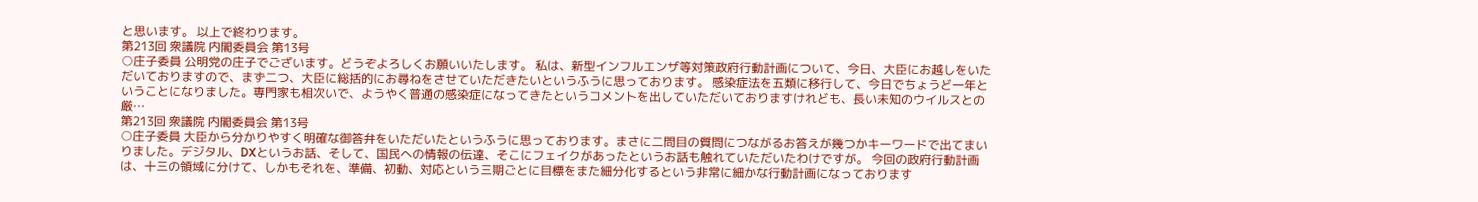と思います。 以上で終わります。
第213回 衆議院 内閣委員会 第13号
○庄子委員 公明党の庄子でございます。どうぞよろしくお願いいたします。 私は、新型インフルエンザ等対策政府行動計画について、今日、大臣にお越しをいただいておりますので、まず二つ、大臣に総括的にお尋ねをさせていただきたいというふうに思っております。 感染症法を五類に移行して、今日でちょうど一年ということになりました。専門家も相次いで、ようやく普通の感染症になってきたというコメントを出していただいておりますけれども、長い未知のウイルスとの厳…
第213回 衆議院 内閣委員会 第13号
○庄子委員 大臣から分かりやすく明確な御答弁をいただいたというふうに思っております。まさに二問目の質問につながるお答えが幾つかキーワードで出てまいりました。デジタル、DXというお話、そして、国民への情報の伝達、そこにフェイクがあったというお話も触れていただいたわけですが。 今回の政府行動計画は、十三の領域に分けて、しかもそれを、準備、初動、対応という三期ごとに目標をまた細分化するという非常に細かな行動計画になっております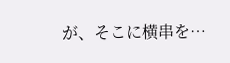が、そこに横串を…